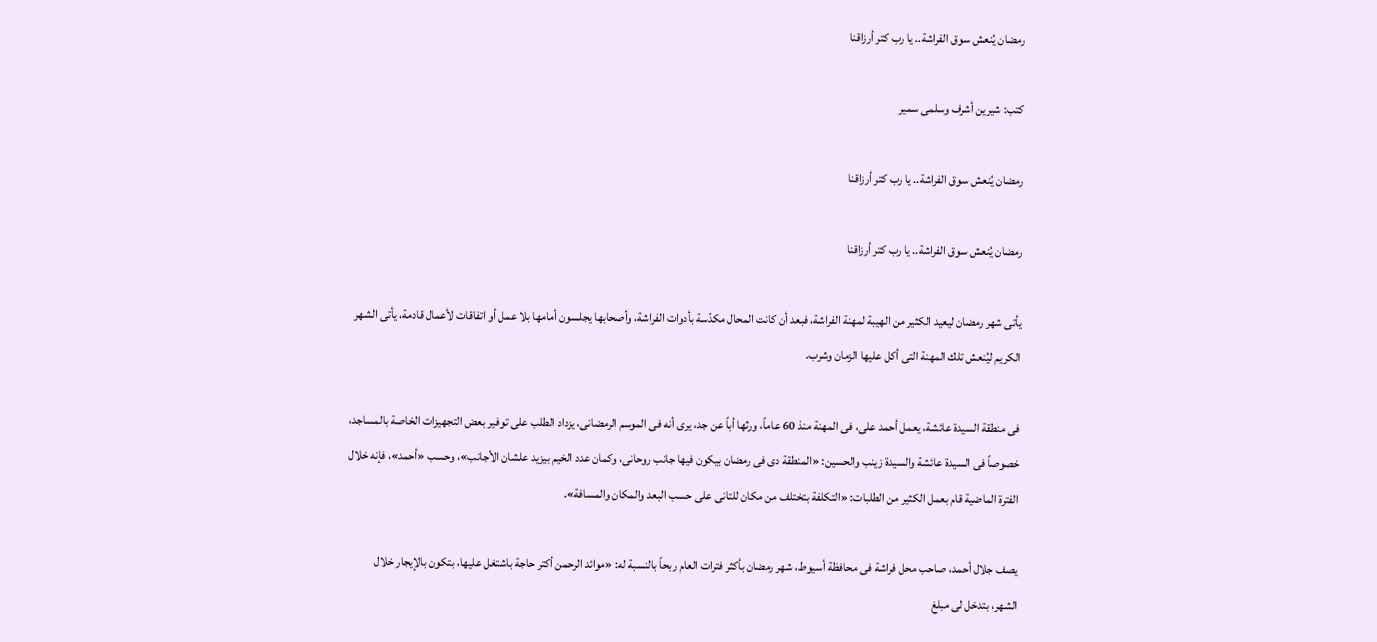رمضان يُنعش سوق الفراشة.. يا رب كتر أرزاقنا

كتب: شيرين أشرف وسلمى سمير

رمضان يُنعش سوق الفراشة.. يا رب كتر أرزاقنا

رمضان يُنعش سوق الفراشة.. يا رب كتر أرزاقنا

يأتى شهر رمضان ليعيد الكثير من الهيبة لمهنة الفراشة، فبعد أن كانت المحال مكدّسة بأدوات الفراشة، وأصحابها يجلسون أمامها بلا عمل أو اتفاقات لأعمال قادمة، يأتى الشهر الكريم ليُنعش تلك المهنة التى أكل عليها الزمان وشرب.

فى منطقة السيدة عائشة، يعمل أحمد على، فى المهنة منذ 60 عاماً، ورثها أباً عن جد، يرى أنه فى الموسم الرمضانى، يزداد الطلب على توفير بعض التجهيزات الخاصة بالمساجد، خصوصاً فى السيدة عائشة والسيدة زينب والحسين: «المنطقة دى فى رمضان بيكون فيها جانب روحانى، وكمان عدد الخيم بيزيد علشان الأجانب»، وحسب «أحمد»، فإنه خلال الفترة الماضية قام بعمل الكثير من الطلبات: «التكلفة بتختلف من مكان للتانى على حسب البعد والمكان والمسافة».

يصف جلال أحمد، صاحب محل فراشة فى محافظة أسيوط، شهر رمضان بأكثر فترات العام ربحاً بالنسبة له: «موائد الرحمن أكتر حاجة باشتغل عليها، بتكون بالإيجار خلال الشهر، بتدخل لى مبلغ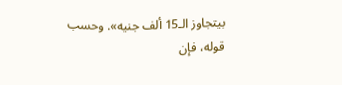بيتجاوز الـ15 ألف جنيه». وحسب قوله، فإن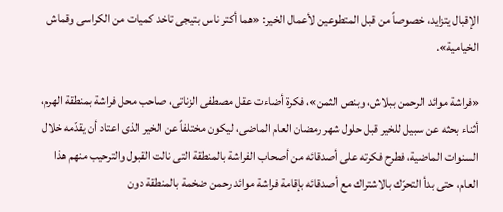الإقبال يتزايد، خصوصاً من قبل المتطوعين لأعمال الخير: «هما أكتر ناس بتيجى تاخد كميات من الكراسى وقماش الخيامية».

«فراشة موائد الرحمن ببلاش، وبنص الثمن»، فكرة أضاءت عقل مصطفى الزناتى، صاحب محل فراشة بمنطقة الهرم، أثناء بحثه عن سبيل للخير قبل حلول شهر رمضان العام الماضى، ليكون مختلفاً عن الخير الذى اعتاد أن يقدّمه خلال السنوات الماضية، فطرح فكرته على أصدقائه من أصحاب الفراشة بالمنطقة التى نالت القبول والترحيب منهم هذا العام، حتى بدأ التحرّك بالاشتراك مع أصدقائه بإقامة فراشة موائد رحمن ضخمة بالمنطقة دون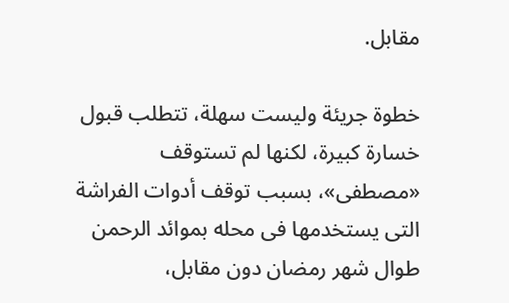مقابل.

خطوة جريئة وليست سهلة، تتطلب قبول خسارة كبيرة، لكنها لم تستوقف «مصطفى»، بسبب توقف أدوات الفراشة التى يستخدمها فى محله بموائد الرحمن طوال شهر رمضان دون مقابل،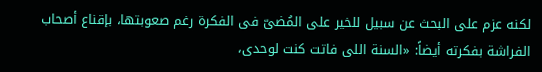لكنه عزم على البحث عن سبيل للخير على المُضىّ فى الفكرة رغم صعوبتها، بإقناع أصحاب الفراشة بفكرته أيضاً: «السنة اللى فاتت كنت لوحدى،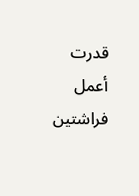قدرت أعمل فراشتين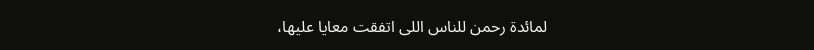لمائدة رحمن للناس اللى اتفقت معايا عليها،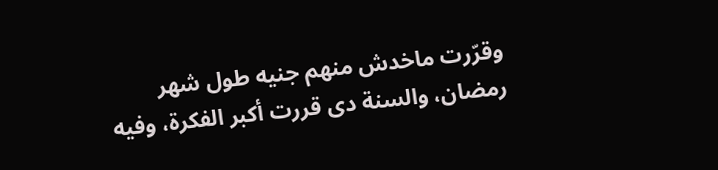وقرّرت ماخدش منهم جنيه طول شهر رمضان، والسنة دى قررت أكبر الفكرة، وفيه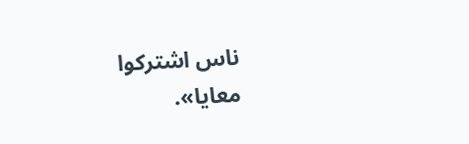ناس اشتركوا معايا».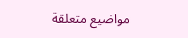مواضيع متعلقة